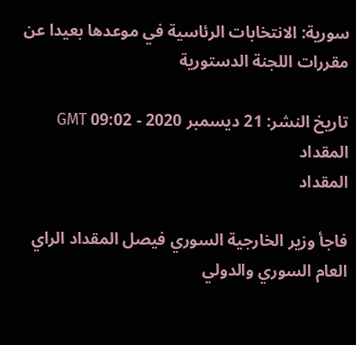سورية: الانتخابات الرئاسية في موعدها بعيدا عن مقررات اللجنة الدستورية

تاريخ النشر: 21 ديسمبر 2020 - 09:02 GMT
المقداد
المقداد

فاجأ وزير الخارجية السوري فيصل المقداد الراي العام السوري والدولي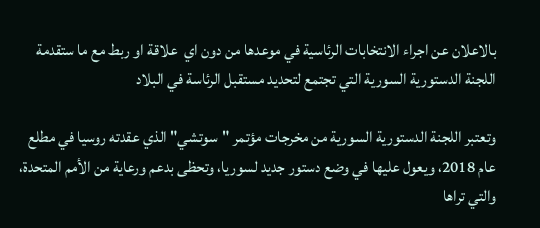بالاعلان عن اجراء الانتخابات الرئاسية في موعدها من دون اي  علاقة او ربط مع ما ستقدمة اللجنة الدستورية السورية التي تجتمع لتحديد مستقبل الرئاسة في البلاد

وتعتبر اللجنة الدستورية السورية من مخرجات مؤتمر "سوتشي" الذي عقدته روسيا في مطلع عام 2018، ويعول عليها في وضع دستور جديد لسوريا، وتحظى بدعم ورعاية من الأمم المتحدة، والتي تراها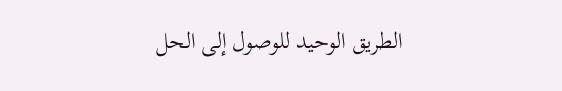الطريق الوحيد للوصول إلى الحل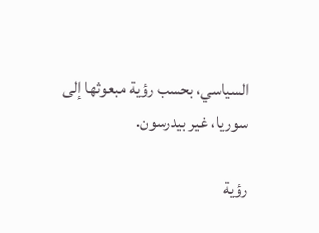السياسي، بحسب رؤية مبعوثها إلى سوريا، غير بيدرسون.

رؤية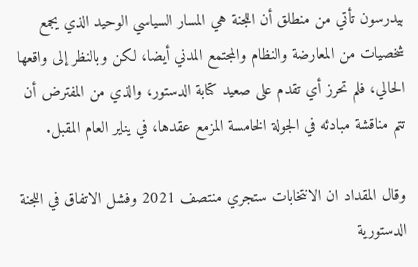بيدرسون تأتي من منطلق أن اللجنة هي المسار السياسي الوحيد الذي يجمع شخصيات من المعارضة والنظام والمجتمع المدني أيضا، لكن وبالنظر إلى واقعها الحالي، فلم تحرز أي تقدم على صعيد كتابة الدستور، والذي من المفترض أن تتم مناقشة مبادئه في الجولة الخامسة المزمع عقدها، في يناير العام المقبل.

وقال المقداد ان الانتخابات ستجري منتصف 2021 وفشل الاتفاق في اللجنة الدستورية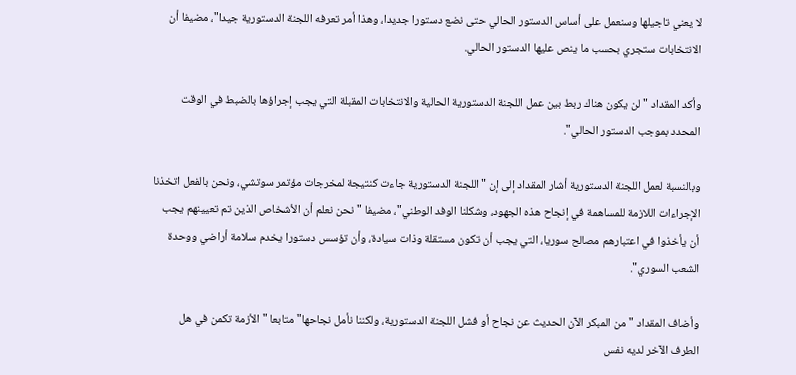لا يعني تاجيلها وسنعمل على أساس الدستور الحالي حتى نضع دستورا جديدا، وهذا أمر تعرفه اللجنة الدستورية جيدا"، مضيفا أن الانتخابات ستجري بحسب ما ينص عليها الدستور الحالي.

وأكد المقداد "لن يكون هناك ربط بين عمل اللجنة الدستورية الحالية والانتخابات المقبلة التي يجب إجراؤها بالضبط في الوقت المحدد بموجب الدستور الحالي".

وبالنسبة لعمل اللجنة الدستورية أشار المقداد إلى إن "اللجنة الدستورية جاءت كنتيجة لمخرجات مؤتمر سوتشي، ونحن بالفعل اتخذنا الإجراءات اللازمة للمساهمة في إنجاح هذه الجهود، وشكلنا الوفد الوطني"، مضيفا "نحن نعلم أن الأشخاص الذين تم تعيينهم يجب أن يأخذوا في اعتبارهم مصالح سوريا، التي يجب أن تكون مستقلة وذات سيادة، وأن تؤسس دستورا يخدم سلامة أراضي ووحدة الشعب السوري".

وأضاف المقداد "من المبكر الآن الحديث عن نجاح أو فشل اللجنة الدستورية، ولكننا نأمل نجاحها" متابعا "الأزمة تكمن في هل الطرف الآخر لديه نفس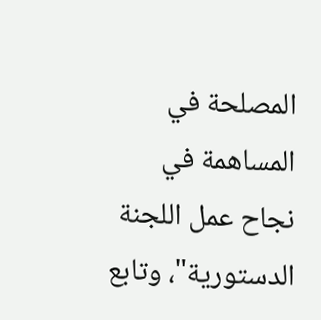المصلحة في المساهمة في نجاح عمل اللجنة الدستورية"، وتابع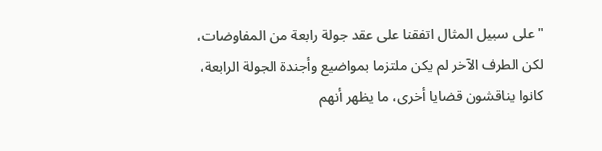"على سبيل المثال اتفقنا على عقد جولة رابعة من المفاوضات، لكن الطرف الآخر لم يكن ملتزما بمواضيع وأجندة الجولة الرابعة، كانوا يناقشون قضايا أخرى، ما يظهر أنهم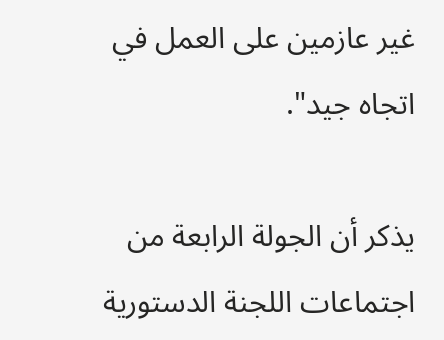غير عازمين على العمل في اتجاه جيد".

يذكر أن الجولة الرابعة من اجتماعات اللجنة الدستورية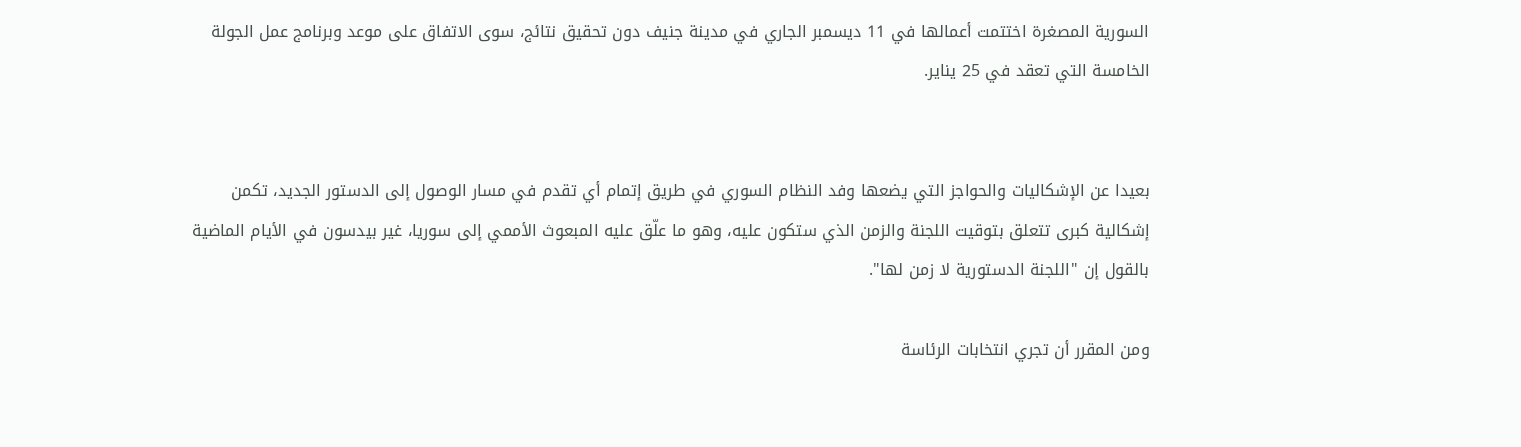السورية المصغرة اختتمت أعمالها في 11 ديسمبر الجاري في مدينة جنيف دون تحقيق نتائج، سوى الاتفاق على موعد وبرنامج عمل الجولة الخامسة التي تعقد في 25 يناير.


بعيدا عن الإشكاليات والحواجز التي يضعها وفد النظام السوري في طريق إتمام أي تقدم في مسار الوصول إلى الدستور الجديد، تكمن إشكالية كبرى تتعلق بتوقيت اللجنة والزمن الذي ستكون عليه، وهو ما علّق عليه المبعوث الأممي إلى سوريا، غير بيدسون في الأيام الماضية بالقول إن "اللجنة الدستورية لا زمن لها".

ومن المقرر أن تجري انتخابات الرئاسة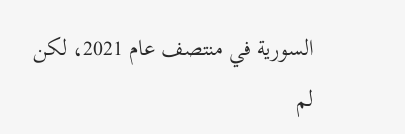السورية في منتصف عام 2021، لكن لم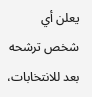يعلن أي شخص ترشحه بعد للانتخابات،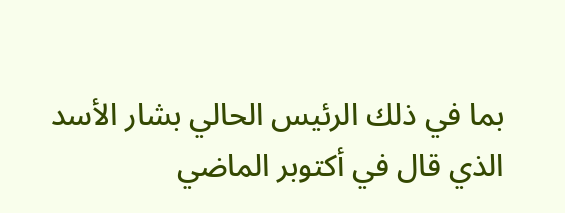بما في ذلك الرئيس الحالي بشار الأسد الذي قال في أكتوبر الماضي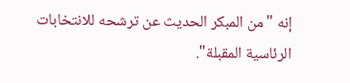إنه "من المبكر الحديث عن ترشحه للانتخابات الرئاسية المقبلة".